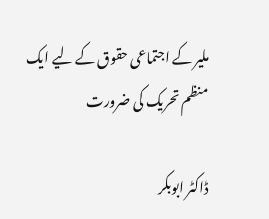ملیر کے اجتماعی حقوق کے لیے ایک منظم تحریک کی ضرورت

ڈاکٹر ابوبکر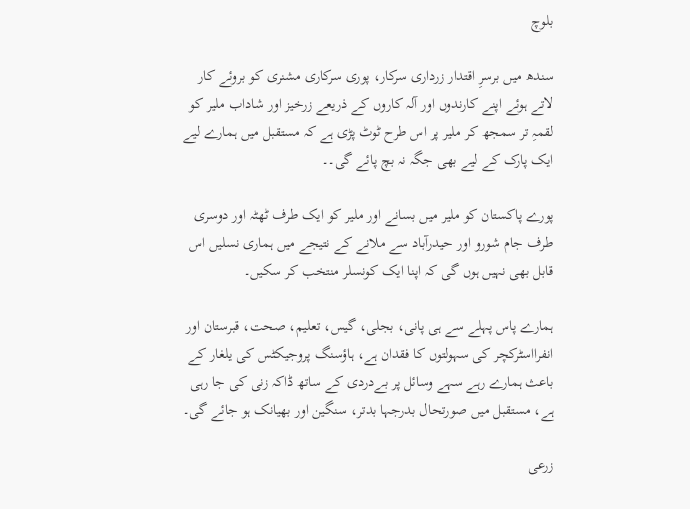بلوچ

سندھ میں برسرِ اقتدار زرداری سرکار، پوری سرکاری مشنری کو بروئے کار لاتے ہوئے اپنے کارندوں اور آلہ کاروں کے ذریعے زرخیز اور شاداب ملیر کو لقمہِ تر سمجھ کر ملیر پر اس طرح ٹوٹ پڑی ہے کہ مستقبل میں ہمارے لیے ایک پارک کے لیے بھی جگہ نہ بچ پائے گی۔۔

پورے پاکستان کو ملیر میں بسانے اور ملیر کو ایک طرف ٹھٹہ اور دوسری طرف جام شورو اور حیدرآباد سے ملانے کے نتیجے میں ہماری نسلیں اس قابل بھی نہیں ہوں گی کہ اپنا ایک کونسلر منتخب کر سکیں۔

ہمارے پاس پہلے سے ہی پانی، بجلی، گیس، تعلیم، صحت، قبرستان اور انفرااسٹرکچر کی سہولتوں کا فقدان ہے، ہاؤسنگ پروجیکٹس کی یلغار کے باعث ہمارے رہے سہے وسائل پر بےدردی کے ساتھ ڈاکہ زنی کی جا رہی ہے، مستقبل میں صورتحال بدرجہا بدتر، سنگین اور بھیانک ہو جائے گی۔

زرعی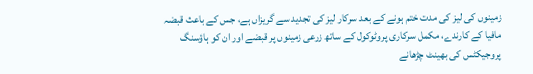زمینوں کی لیز کی مدت ختم ہونے کے بعد سرکار لیز کی تجدید سے گریزاں ہے، جس کے باعث قبضہ مافیا کے کارندے، مکمل سرکاری پروٹوکول کے ساتھ زرعی زمینوں پر قبضے اور ان کو ہاؤسنگ پروجیکٹس کی بھینٹ چڑھانے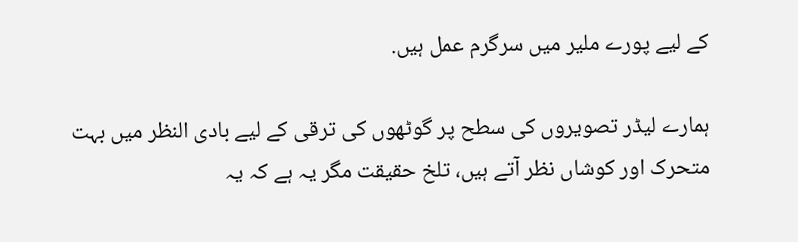کے لیے پورے ملیر میں سرگرم عمل ہیں.

ہمارے لیڈر تصویروں کی سطح پر گوٹھوں کی ترقی کے لیے بادی النظر میں بہت متحرک اور کوشاں نظر آتے ہیں، تلخ حقیقت مگر یہ ہے کہ یہ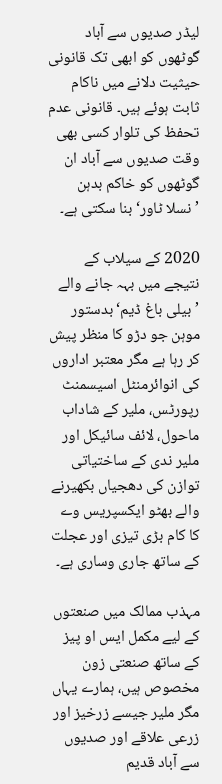لیڈر صدیوں سے آباد گوٹھوں کو ابھی تک قانونی حیثیت دلانے میں ناکام ثابت ہوئے ہیں۔ قانونی عدم تحفظ کی تلوار کسی بھی وقت صدیوں سے آباد ان گوٹھوں کو خاکم بدہن ’نسلا ٹاور‘ بنا سکتی ہے۔

2020 کے سیلاب کے نتیجے میں بہہ جانے والے ’بیلی باغ ڈیم‘ بدستور موہن جو دڑو کا منظر پیش کر رہا ہے مگر معتبر اداروں کی انوائرمنٹل اسیسمنٹ رپورٹس، ملیر کے شاداب ماحول، لائف سائیکل اور ملیر ندی کے ساختیاتی توازن کی دھجیاں بکھیرنے والے بھٹو ایکسپریس وے کا کام بڑی تیزی اور عجلت کے ساتھ جاری وساری ہے۔

مہذب ممالک میں صنعتوں کے لیے مکمل ایس او پیز کے ساتھ صنعتی زون مخصوص ہیں، ہمارے یہاں مگر ملیر جیسے زرخیز اور زرعی علاقے اور صدیوں سے آباد قدیم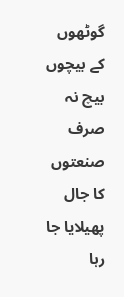گوٹھوں کے بیچوں بیچ نہ صرف صنعتوں کا جال پھیلایا جا رہا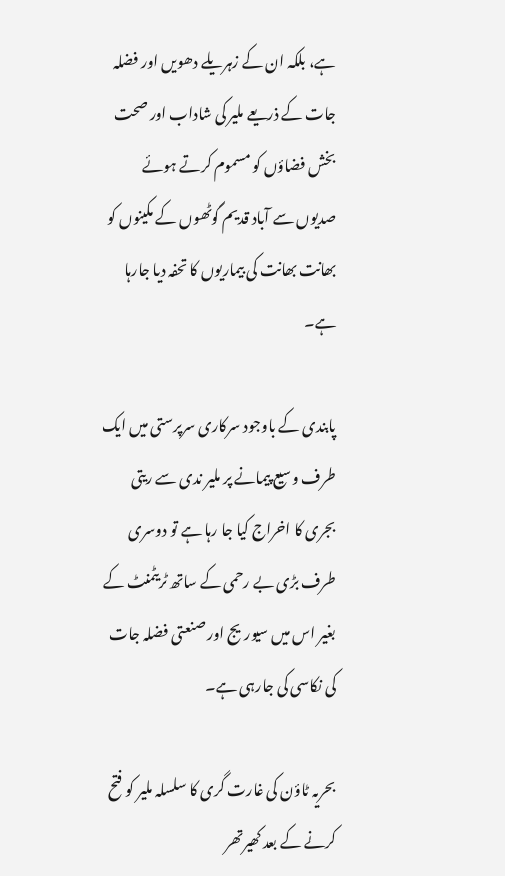ہے، بلکہ ان کے زہریلے دھویں اور فضلہ جات کے ذریعے ملیر کی شاداب اور صحت بخش فضاؤں کو مسموم کرتے ہوئے صدیوں سے آباد قدیم گوٹھوں کے مکینوں کو بھانت بھانت کی بیماریوں کا تحفہ دیا جارہا ہے۔

پابندی کے باوجود سرکاری سرپرستی میں ایک طرف وسیع پیمانے پر ملیر ندی سے ریتی بجری کا اخراج کیا جا رہا ہے تو دوسری طرف بڑی بے رحمی کے ساتھ ٹریٹمنٹ کے بغیر اس میں سیوریج اور صنعتی فضلہ جات کی نکاسی کی جارہی ہے۔

بحریہ ٹاؤن کی غارت گری کا سلسلہ ملیر کو فتح کرنے کے بعد کھیرتھر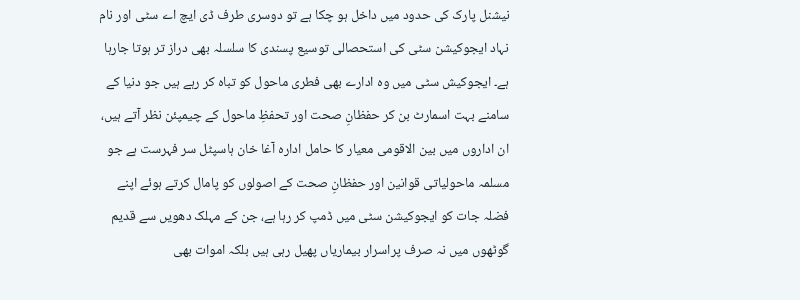نیشنل پارک کی حدود میں داخل ہو چکا ہے تو دوسری طرف ڈی ایچ اے سٹی اور نام نہاد ایجوکیشن سٹی کی استحصالی توسیع پسندی کا سلسلہ بھی دراز تر ہوتا جارہا ہے۔ ایجوکیش سٹی میں وہ ادارے بھی فطری ماحول کو تباہ کر رہے ہیں جو دنیا کے سامنے بہت اسمارٹ بن کر حفظانِ صحت اور تحفظِ ماحول کے چیمپئن نظر آتے ہیں، ان اداروں میں بین الاقومی معیار کا حامل ادارہ آغا خان ہاسپٹل سر فہرست ہے جو مسلمہ ماحولیاتی قوانین اور حفظانِ صحت کے اصولوں کو پامال کرتے ہوئے اپنے فضلہ جات کو ایجوکیشن سٹی میں ڈمپ کر رہا ہے، جن کے مہلک دھویں سے قدیم گوٹھوں میں نہ صرف پراسرار بیماریاں پھیل رہی ہیں بلکہ اموات بھی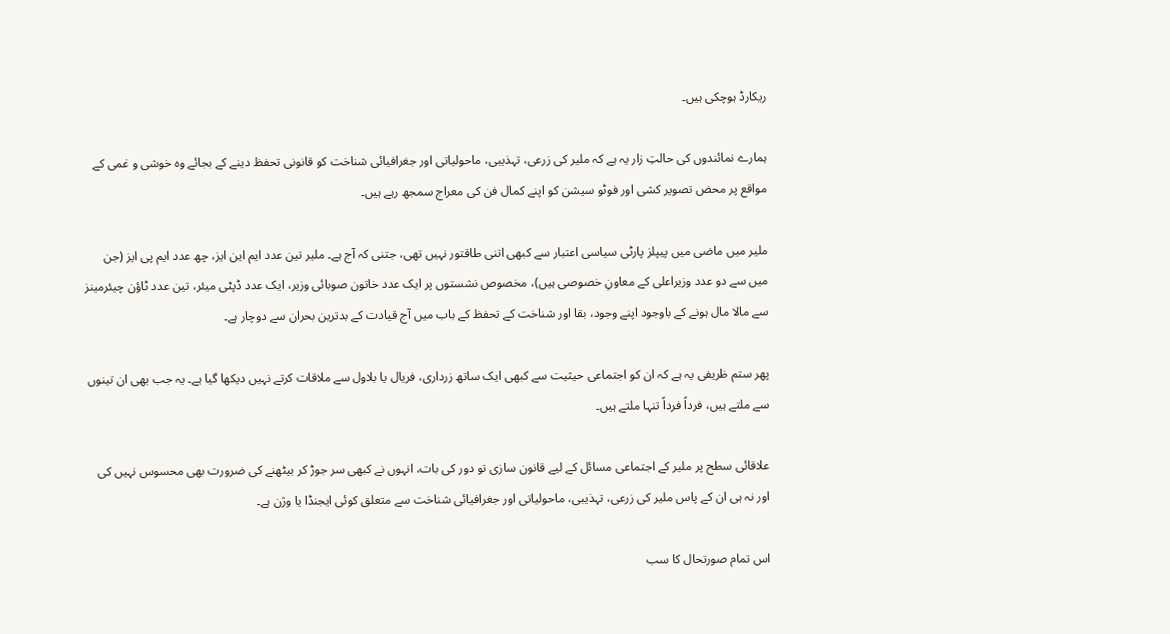ریکارڈ ہوچکی ہیں۔

ہمارے نمائندوں کی حالتِ زار یہ ہے کہ ملیر کی زرعی، تہذیبی، ماحولیاتی اور جغرافیائی شناخت کو قانونی تحفظ دینے کے بجائے وہ خوشی و غمی کے مواقع پر محض تصویر کشی اور فوٹو سیشن کو اپنے کمال فن کی معراج سمجھ رہے ہیں۔

ملیر میں ماضی میں پیپلز پارٹی سیاسی اعتبار سے کبھی اتنی طاقتور نہیں تھی، جتنی کہ آج ہے۔ ملیر تین عدد ایم این ایز، چھ عدد ایم پی ایز (جن میں سے دو عدد وزیراعلی کے معاونِ خصوصی ہیں)، مخصوص نشستوں پر ایک عدد خاتون صوبائی وزیر، ایک عدد ڈپٹی میئر، تین عدد ٹاؤن چیئرمینز سے مالا مال ہونے کے باوجود اپنے وجود، بقا اور شناخت کے تحفظ کے باب میں آج قیادت کے بدترین بحران سے دوچار ہے۔

پھر ستم ظریفی یہ ہے کہ ان کو اجتماعی حیثیت سے کبھی ایک ساتھ زرداری، فریال یا بلاول سے ملاقات کرتے نہیں دیکھا گیا ہے۔ یہ جب بھی ان تینوں سے ملتے ہیں، فرداً فرداً تنہا ملتے ہیں۔

علاقائی سطح پر ملیر کے اجتماعی مسائل کے لیے قانون سازی تو دور کی بات، انہوں نے کبھی سر جوڑ کر بیٹھنے کی ضرورت بھی محسوس نہیں کی اور نہ ہی ان کے پاس ملیر کی زرعی، تہذیبی، ماحولیاتی اور جغرافیائی شناخت سے متعلق کوئی ایجنڈا یا وژن ہے۔

اس تمام صورتحال کا سب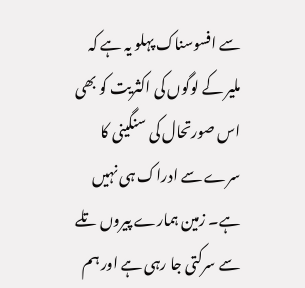سے افسوسناک پہلو یہ ہے کہ ملیر کے لوگوں کی اکثریت کو بھی اس صورتحال کی سنگینی کا سرے سے ادراک ہی نہیں ہے۔ زمین ہمارے پیروں تلے سے سرکتی جا رہی ہے اور ہم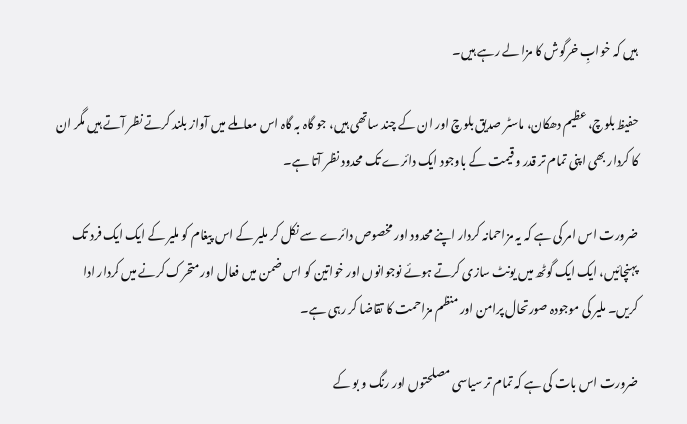ہیں کہ خوابِ خرگوش کا مزا لے رہے ہیں۔

حفیظ بلوچ، عظیم دھکان، ماسٹر صدیق بلوچ اور ان کے چند ساتھی ہیں، جو گاہ بہ گاہ اس معاملے میں آواز بلند کرتے نظر آتے ہیں مگر ان کا کردار بھی اپنی تمام تر قدر و قیمت کے باوجود ایک دائرے تک محدود نظر آتا ہے۔

ضرورت اس امر کی ہے کہ یہ مزاحمانہ کردار اپنے محدود اور مخصوص دائرے سے نکل کر ملیر کے اس پیغام کو ملیر کے ایک ایک فرد تک پہنچائیں، ایک ایک گوٹھ میں یونٹ سازی کرتے ہوئے نوجوانوں اور خواتین کو اس ضمن میں فعال اور متحرک کرنے میں کردار ادا کریں۔ ملیر کی موجودہ صورتحال پرامن اور منظم مزاحمت کا تقاضا کر رہی ہے۔

ضرورت اس بات کی ہے کہ تمام تر سیاسی مصلحتوں اور رنگ و بو کے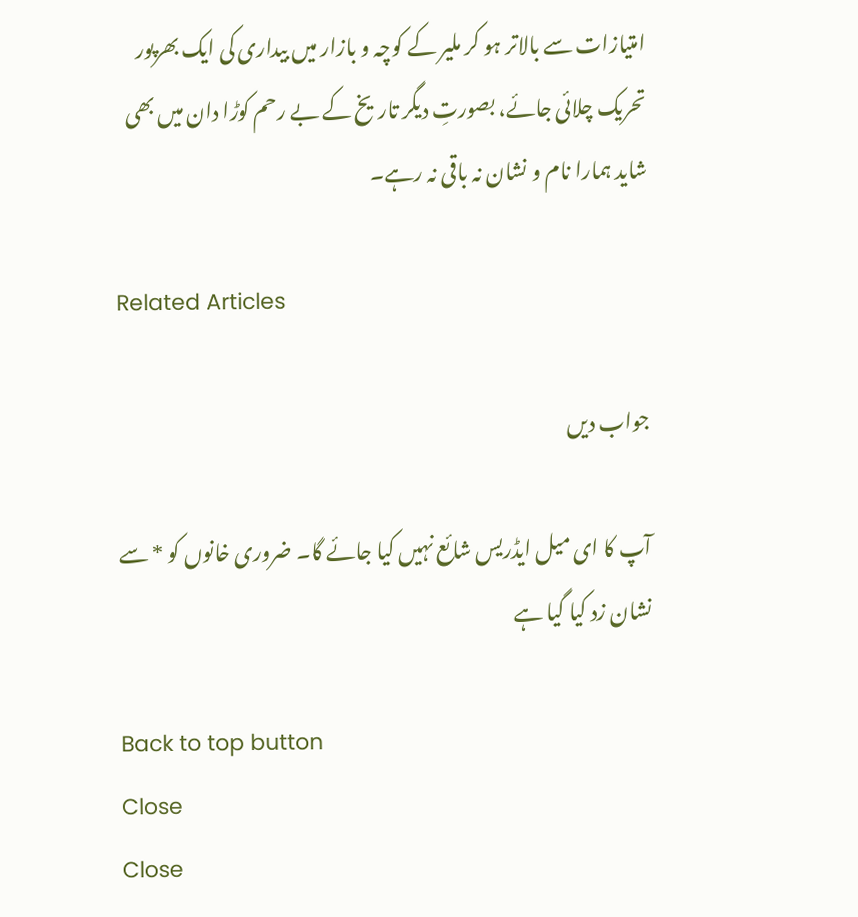امتیازات سے بالاتر ہو کر ملیر کے کوچہ و بازار میں بیداری کی ایک بھرپور تحریک چلائی جائے، بصورتِ دیگر تاریخ کے بے رحم کوڑا دان میں بھی شاید ہمارا نام و نشان نہ باقی نہ رہے۔

Related Articles

جواب دیں

آپ کا ای میل ایڈریس شائع نہیں کیا جائے گا۔ ضروری خانوں کو * سے نشان زد کیا گیا ہے

Back to top button
Close
Close